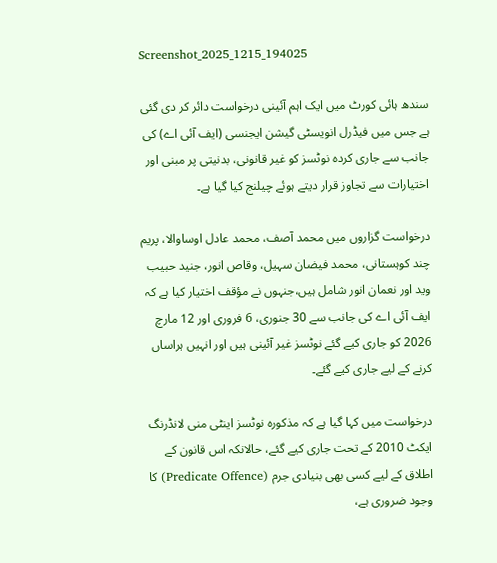Screenshot_2025_1215_194025

سندھ ہائی کورٹ میں ایک اہم آئینی درخواست دائر کر دی گئی ہے جس میں فیڈرل انویسٹی گیشن ایجنسی (ایف آئی اے) کی جانب سے جاری کردہ نوٹسز کو غیر قانونی، بدنیتی پر مبنی اور اختیارات سے تجاوز قرار دیتے ہوئے چیلنج کیا گیا ہے۔

درخواست گزاروں میں محمد آصف، محمد عادل اوساوالا، پریم چند کوہستانی، محمد فیضان سہیل، وقاص انور، جنید حبیب وید اور نعمان انور شامل ہیں،جنہوں نے مؤقف اختیار کیا ہے کہ ایف آئی اے کی جانب سے 30 جنوری، 6 فروری اور 12 مارچ 2026 کو جاری کیے گئے نوٹسز غیر آئینی ہیں اور انہیں ہراساں کرنے کے لیے جاری کیے گئے۔

درخواست میں کہا گیا ہے کہ مذکورہ نوٹسز اینٹی منی لانڈرنگ ایکٹ 2010 کے تحت جاری کیے گئے، حالانکہ اس قانون کے اطلاق کے لیے کسی بھی بنیادی جرم (Predicate Offence) کا وجود ضروری ہے،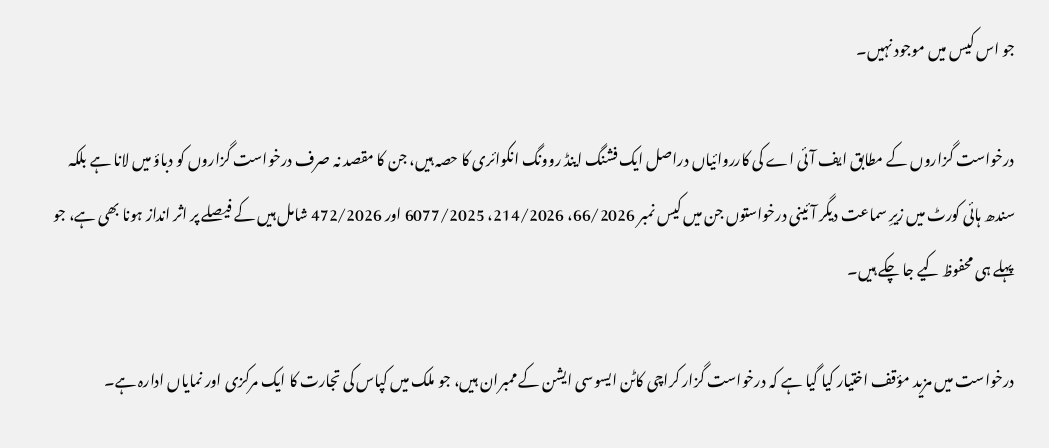جو اس کیس میں موجود نہیں۔

درخواست گزاروں کے مطابق ایف آئی اے کی کارروائیاں دراصل ایک فشنگ اینڈ روونگ انکوائری کا حصہ ہیں، جن کا مقصد نہ صرف درخواست گزاروں کو دباؤ میں لانا ہے بلکہ سندھ ہائی کورٹ میں زیرِ سماعت دیگر آئینی درخواستوں جن میں کیس نمبر 66/2026، 214/2026، 6077/2025 اور 472/2026 شامل ہیں کے فیصلے پر اثر انداز ہونا بھی ہے، جو پہلے ہی محفوظ کیے جا چکے ہیں۔

درخواست میں مزید مؤقف اختیار کیا گیا ہے کہ درخواست گزار کراچی کاٹن ایسوسی ایشن کے ممبران ہیں، جو ملک میں کپاس کی تجارت کا ایک مرکزی اور نمایاں ادارہ ہے۔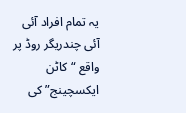یہ تمام افراد آئی آئی چندریگر روڈ پر واقع “کاٹن ایکسچینج” کی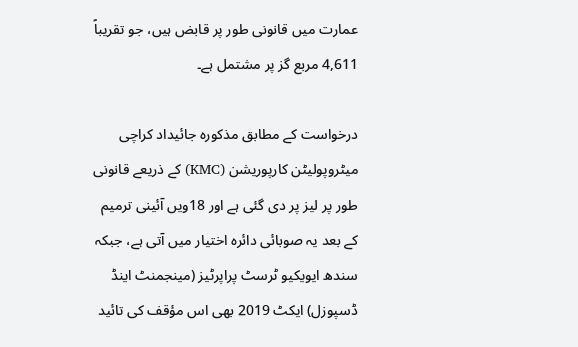عمارت میں قانونی طور پر قابض ہیں، جو تقریباً 4,611 مربع گز پر مشتمل ہے۔

درخواست کے مطابق مذکورہ جائیداد کراچی میٹروپولیٹن کارپوریشن (KMC) کے ذریعے قانونی طور پر لیز پر دی گئی ہے اور 18ویں آئینی ترمیم کے بعد یہ صوبائی دائرہ اختیار میں آتی ہے، جبکہ سندھ ایویکیو ٹرسٹ پراپرٹیز (مینجمنٹ اینڈ ڈسپوزل) ایکٹ 2019 بھی اس مؤقف کی تائید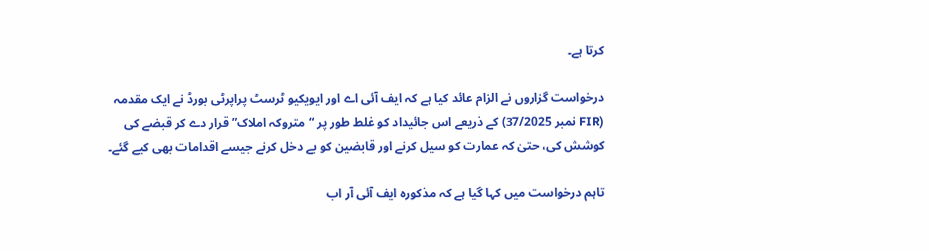کرتا ہے۔

درخواست گزاروں نے الزام عائد کیا ہے کہ ایف آئی اے اور ایویکیو ٹرسٹ پراپرٹی بورڈ نے ایک مقدمہ (FIR نمبر 37/2025) کے ذریعے اس جائیداد کو غلط طور پر “متروکہ املاک” قرار دے کر قبضے کی کوشش کی، حتیٰ کہ عمارت کو سیل کرنے اور قابضین کو بے دخل کرنے جیسے اقدامات بھی کیے گئے۔

تاہم درخواست میں کہا گیا ہے کہ مذکورہ ایف آئی آر اب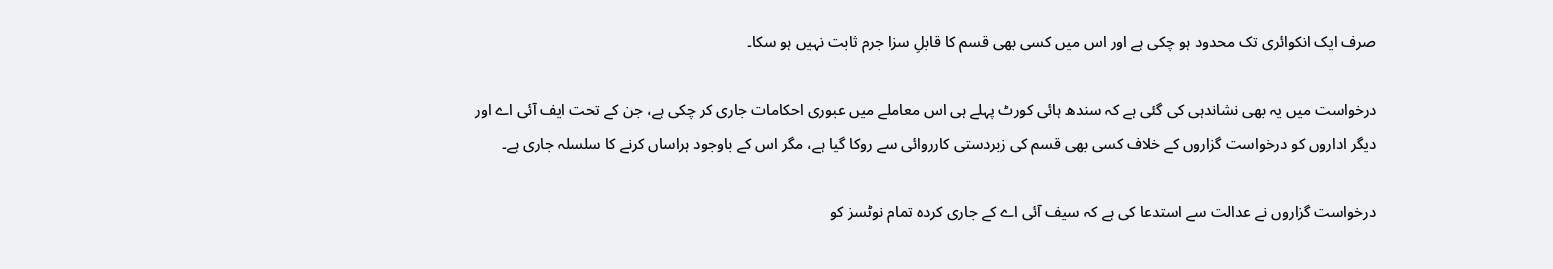صرف ایک انکوائری تک محدود ہو چکی ہے اور اس میں کسی بھی قسم کا قابلِ سزا جرم ثابت نہیں ہو سکا۔

درخواست میں یہ بھی نشاندہی کی گئی ہے کہ سندھ ہائی کورٹ پہلے ہی اس معاملے میں عبوری احکامات جاری کر چکی ہے، جن کے تحت ایف آئی اے اور دیگر اداروں کو درخواست گزاروں کے خلاف کسی بھی قسم کی زبردستی کارروائی سے روکا گیا ہے، مگر اس کے باوجود ہراساں کرنے کا سلسلہ جاری ہے۔

درخواست گزاروں نے عدالت سے استدعا کی ہے کہ سیف آئی اے کے جاری کردہ تمام نوٹسز کو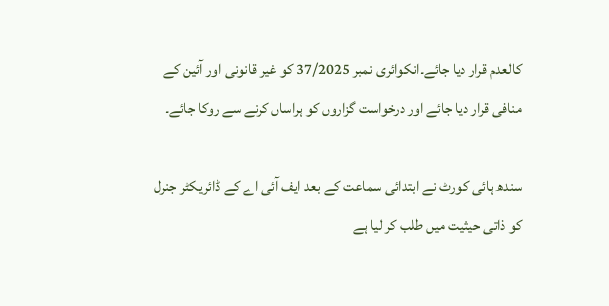کالعدم قرار دیا جائے۔انکوائری نمبر 37/2025 کو غیر قانونی اور آئین کے منافی قرار دیا جائے اور درخواست گزاروں کو ہراساں کرنے سے روکا جائے۔

سندھ ہائی کورٹ نے ابتدائی سماعت کے بعد ایف آئی اے کے ڈائریکٹر جنرل کو ذاتی حیثیت میں طلب کر لیا ہے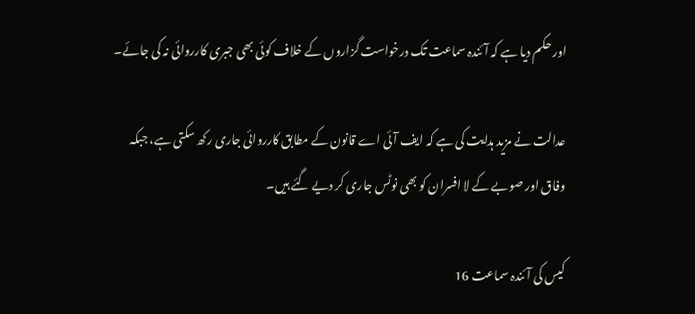اور حکم دیا ہے کہ آئندہ سماعت تک درخواست گزاروں کے خلاف کوئی بھی جبری کارروائی نہ کی جائے۔

عدالت نے مزید ہدایت کی ہے کہ ایف آئی اے قانون کے مطابق کارروائی جاری رکھ سکتی ہے، جبکہ وفاق اور صوبے کے لا افسران کو بھی نوٹس جاری کر دیے گئے ہیں۔

کیس کی آئندہ سماعت 16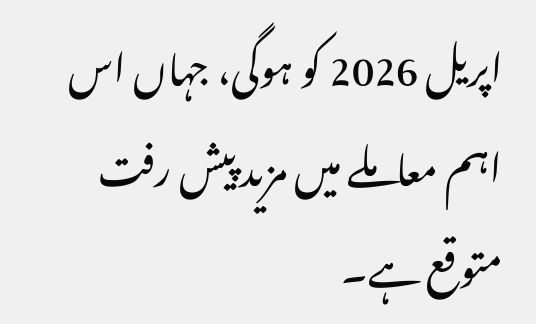اپریل 2026 کو ہوگی، جہاں اس اہم معاملے میں مزید پیش رفت متوقع ہے۔